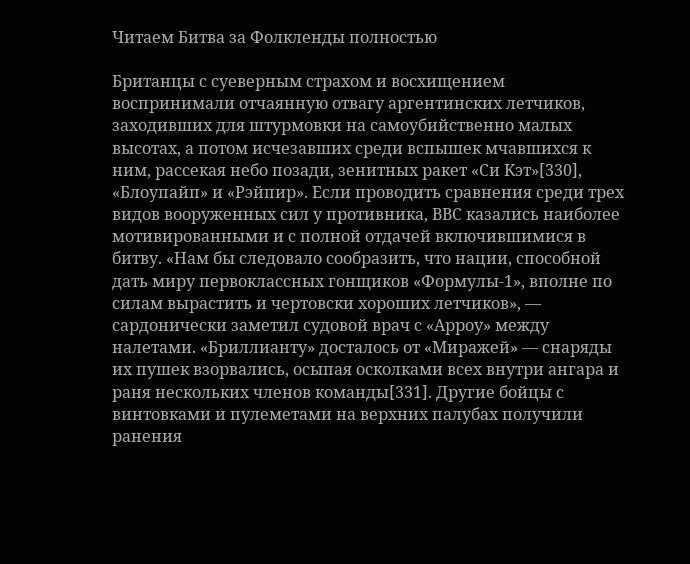Читаем Битва за Фолкленды полностью

Британцы с суеверным страхом и восхищением воспринимали отчаянную отвагу аргентинских летчиков, заходивших для штурмовки на самоубийственно малых высотах, а потом исчезавших среди вспышек мчавшихся к ним, рассекая небо позади, зенитных ракет «Си Кэт»[330], «Блоупайп» и «Рэйпир». Если проводить сравнения среди трех видов вооруженных сил у противника, ВВС казались наиболее мотивированными и с полной отдачей включившимися в битву. «Нам бы следовало сообразить, что нации, способной дать миру первоклассных гонщиков «Формулы-1», вполне по силам вырастить и чертовски хороших летчиков», — сардонически заметил судовой врач с «Арроу» между налетами. «Бриллианту» досталось от «Миражей» — снаряды их пушек взорвались, осыпая осколками всех внутри ангара и раня нескольких членов команды[331]. Другие бойцы с винтовками и пулеметами на верхних палубах получили ранения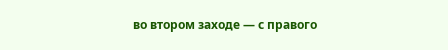во втором заходе — с правого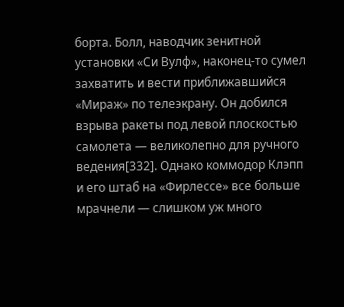борта. Болл, наводчик зенитной установки «Си Вулф», наконец-то сумел захватить и вести приближавшийся «Мираж» по телеэкрану. Он добился взрыва ракеты под левой плоскостью самолета — великолепно для ручного ведения[332]. Однако коммодор Клэпп и его штаб на «Фирлессе» все больше мрачнели — слишком уж много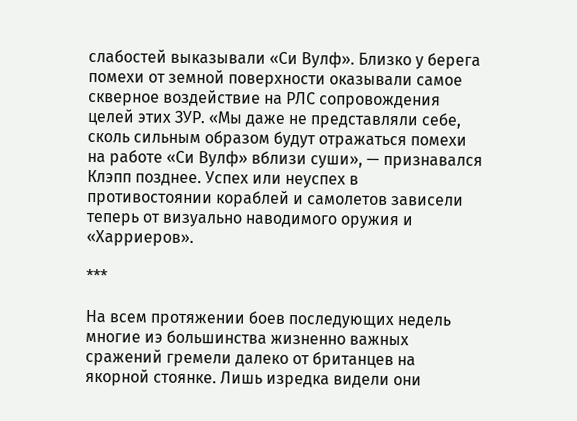слабостей выказывали «Си Вулф». Близко у берега помехи от земной поверхности оказывали самое скверное воздействие на РЛС сопровождения целей этих ЗУР. «Мы даже не представляли себе, сколь сильным образом будут отражаться помехи на работе «Си Вулф» вблизи суши», — признавался Клэпп позднее. Успех или неуспех в противостоянии кораблей и самолетов зависели теперь от визуально наводимого оружия и «Харриеров».

***

На всем протяжении боев последующих недель многие иэ большинства жизненно важных сражений гремели далеко от британцев на якорной стоянке. Лишь изредка видели они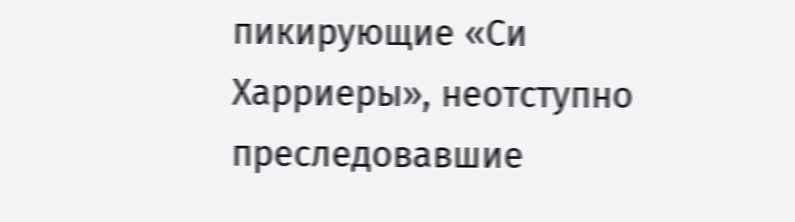пикирующие «Си Харриеры», неотступно преследовавшие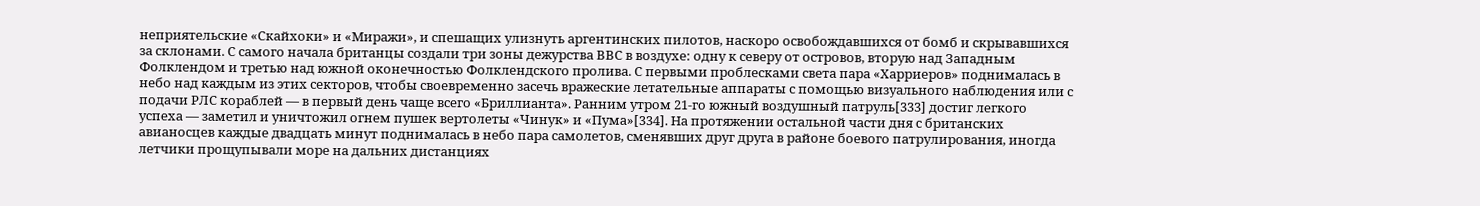неприятельские «Скайхоки» и «Миражи», и спешащих улизнуть аргентинских пилотов, наскоро освобождавшихся от бомб и скрывавшихся за склонами. С самого начала британцы создали три зоны дежурства ВВС в воздухе: одну к северу от островов, вторую над Западным Фолклендом и третью над южной оконечностью Фолклендского пролива. С первыми проблесками света пара «Харриеров» поднималась в небо над каждым из этих секторов, чтобы своевременно засечь вражеские летательные аппараты с помощью визуального наблюдения или с подачи РЛС кораблей — в первый день чаще всего «Бриллианта». Ранним утром 21-го южный воздушный патруль[333] достиг легкого успеха — заметил и уничтожил огнем пушек вертолеты «Чинук» и «Пума»[334]. На протяжении остальной части дня с британских авианосцев каждые двадцать минут поднималась в небо пара самолетов, сменявших друг друга в районе боевого патрулирования, иногда летчики прощупывали море на дальних дистанциях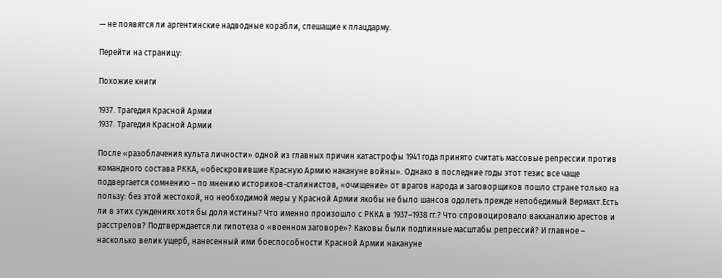— не появятся ли аргентинские надводные корабли, спешащие к плацдарму.

Перейти на страницу:

Похожие книги

1937. Трагедия Красной Армии
1937. Трагедия Красной Армии

После «разоблачения культа личности» одной из главных причин катастрофы 1941 года принято считать массовые репрессии против командного состава РККА, «обескровившие Красную Армию накануне войны». Однако в последние годы этот тезис все чаще подвергается сомнению – по мнению историков-сталинистов, «очищение» от врагов народа и заговорщиков пошло стране только на пользу: без этой жестокой, но необходимой меры у Красной Армии якобы не было шансов одолеть прежде непобедимый Вермахт.Есть ли в этих суждениях хотя бы доля истины? Что именно произошло с РККА в 1937–1938 гг.? Что спровоцировало вакханалию арестов и расстрелов? Подтверждается ли гипотеза о «военном заговоре»? Каковы были подлинные масштабы репрессий? И главное – насколько велик ущерб, нанесенный ими боеспособности Красной Армии накануне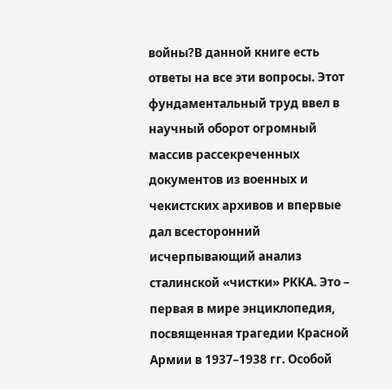войны?В данной книге есть ответы на все эти вопросы. Этот фундаментальный труд ввел в научный оборот огромный массив рассекреченных документов из военных и чекистских архивов и впервые дал всесторонний исчерпывающий анализ сталинской «чистки» РККА. Это – первая в мире энциклопедия, посвященная трагедии Красной Армии в 1937–1938 гг. Особой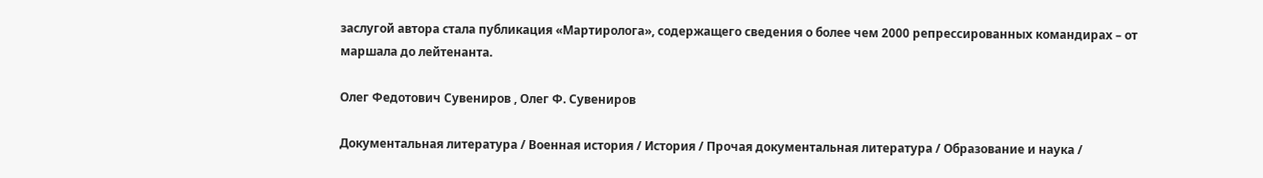заслугой автора стала публикация «Мартиролога», содержащего сведения о более чем 2000 репрессированных командирах – от маршала до лейтенанта.

Олег Федотович Сувениров , Олег Ф. Сувениров

Документальная литература / Военная история / История / Прочая документальная литература / Образование и наука /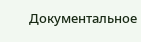Документальное